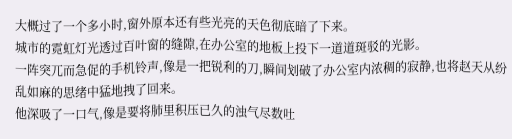大概过了一个多小时,窗外原本还有些光亮的天色彻底暗了下来。
城市的霓虹灯光透过百叶窗的缝隙,在办公室的地板上投下一道道斑驳的光影。
一阵突兀而急促的手机铃声,像是一把锐利的刀,瞬间划破了办公室内浓稠的寂静,也将赵天从纷乱如麻的思绪中猛地拽了回来。
他深吸了一口气,像是要将肺里积压已久的浊气尽数吐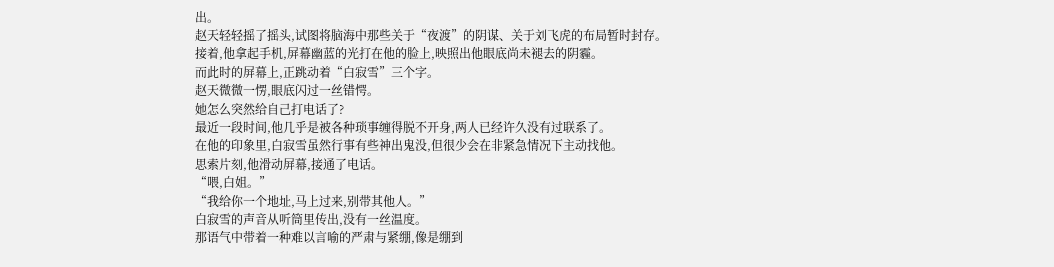出。
赵天轻轻摇了摇头,试图将脑海中那些关于“夜渡”的阴谋、关于刘飞虎的布局暂时封存。
接着,他拿起手机,屏幕幽蓝的光打在他的脸上,映照出他眼底尚未褪去的阴霾。
而此时的屏幕上,正跳动着“白寂雪”三个字。
赵天微微一愣,眼底闪过一丝错愕。
她怎么突然给自己打电话了?
最近一段时间,他几乎是被各种琐事缠得脱不开身,两人已经许久没有过联系了。
在他的印象里,白寂雪虽然行事有些神出鬼没,但很少会在非紧急情况下主动找他。
思索片刻,他滑动屏幕,接通了电话。
“喂,白姐。”
“我给你一个地址,马上过来,别带其他人。”
白寂雪的声音从听筒里传出,没有一丝温度。
那语气中带着一种难以言喻的严肃与紧绷,像是绷到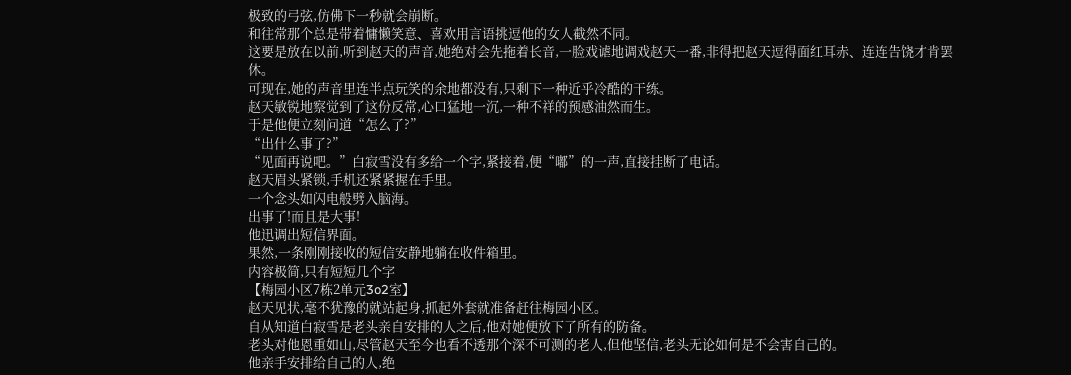极致的弓弦,仿佛下一秒就会崩断。
和往常那个总是带着慵懒笑意、喜欢用言语挑逗他的女人截然不同。
这要是放在以前,听到赵天的声音,她绝对会先拖着长音,一脸戏谑地调戏赵天一番,非得把赵天逗得面红耳赤、连连告饶才肯罢休。
可现在,她的声音里连半点玩笑的余地都没有,只剩下一种近乎冷酷的干练。
赵天敏锐地察觉到了这份反常,心口猛地一沉,一种不祥的预感油然而生。
于是他便立刻问道“怎么了?”
“出什么事了?”
“见面再说吧。”白寂雪没有多给一个字,紧接着,便“嘟”的一声,直接挂断了电话。
赵天眉头紧锁,手机还紧紧握在手里。
一个念头如闪电般劈入脑海。
出事了!而且是大事!
他迅调出短信界面。
果然,一条刚刚接收的短信安静地躺在收件箱里。
内容极简,只有短短几个字
【梅园小区7栋2单元3o2室】
赵天见状,毫不犹豫的就站起身,抓起外套就准备赶往梅园小区。
自从知道白寂雪是老头亲自安排的人之后,他对她便放下了所有的防备。
老头对他恩重如山,尽管赵天至今也看不透那个深不可测的老人,但他坚信,老头无论如何是不会害自己的。
他亲手安排给自己的人,绝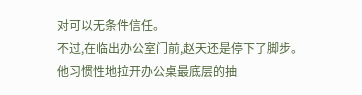对可以无条件信任。
不过,在临出办公室门前,赵天还是停下了脚步。
他习惯性地拉开办公桌最底层的抽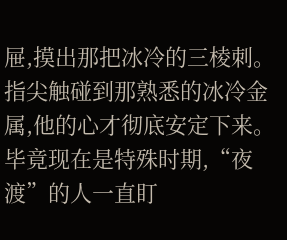屉,摸出那把冰冷的三棱刺。
指尖触碰到那熟悉的冰冷金属,他的心才彻底安定下来。
毕竟现在是特殊时期,“夜渡”的人一直盯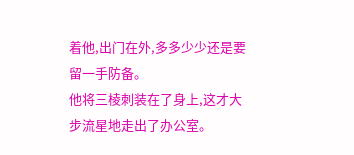着他,出门在外,多多少少还是要留一手防备。
他将三棱刺装在了身上,这才大步流星地走出了办公室。